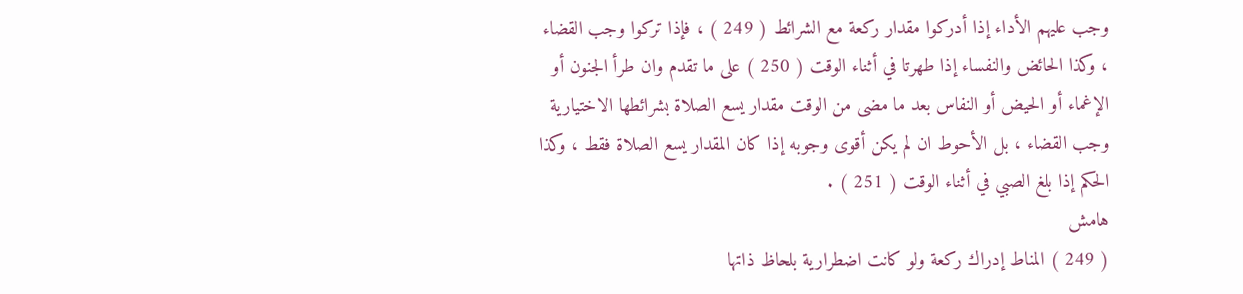وجب عليهم الأداء إذا أدركوا مقدار ركعة مع الشرائط ( 249 ) ، فإذا تركوا وجب القضاء ، وكذا الحائض والنفساء إذا طهرتا في أثناء الوقت ( 250 ) على ما تقدم وان طرأ الجنون أو الإغماء أو الحيض أو النفاس بعد ما مضى من الوقت مقدار يسع الصلاة بشرائطها الاختيارية وجب القضاء ، بل الأحوط ان لم يكن أقوى وجوبه إذا كان المقدار يسع الصلاة فقط ، وكذا الحكم إذا بلغ الصبي في أثناء الوقت ( 251 ) .
هامش
( 249 ) المناط إدراك ركعة ولو كانت اضطرارية بلحاظ ذاتها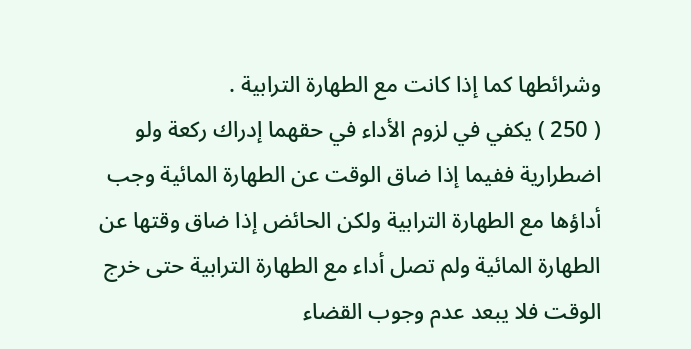وشرائطها كما إذا كانت مع الطهارة الترابية .
( 250 ) يكفي في لزوم الأداء في حقهما إدراك ركعة ولو اضطرارية ففيما إذا ضاق الوقت عن الطهارة المائية وجب أداؤها مع الطهارة الترابية ولكن الحائض إذا ضاق وقتها عن الطهارة المائية ولم تصل أداء مع الطهارة الترابية حتى خرج الوقت فلا يبعد عدم وجوب القضاء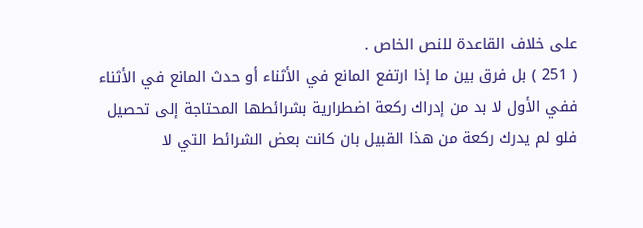على خلاف القاعدة للنص الخاص .
( 251 ) بل فرق بين ما إذا ارتفع المانع في الأثناء أو حدث المانع في الأثناء ففي الأول لا بد من إدراك ركعة اضطرارية بشرائطها المحتاجة إلى تحصيل فلو لم يدرك ركعة من هذا القبيل بان كانت بعض الشرائط التي لا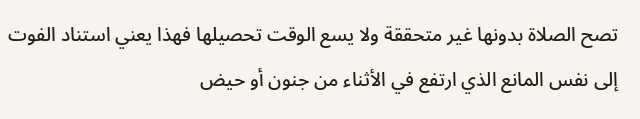تصح الصلاة بدونها غير متحققة ولا يسع الوقت تحصيلها فهذا يعني استناد الفوت إلى نفس المانع الذي ارتفع في الأثناء من جنون أو حيض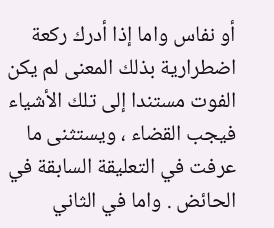أو نفاس واما إذا أدرك ركعة اضطرارية بذلك المعنى لم يكن الفوت مستندا إلى تلك الأشياء فيجب القضاء ، ويستثنى ما عرفت في التعليقة السابقة في الحائض . واما في الثاني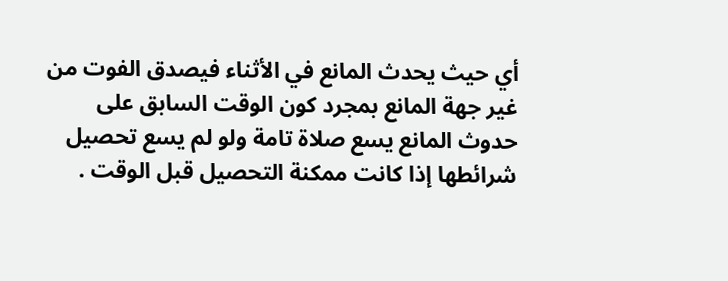أي حيث يحدث المانع في الأثناء فيصدق الفوت من غير جهة المانع بمجرد كون الوقت السابق على حدوث المانع يسع صلاة تامة ولو لم يسع تحصيل شرائطها إذا كانت ممكنة التحصيل قبل الوقت .